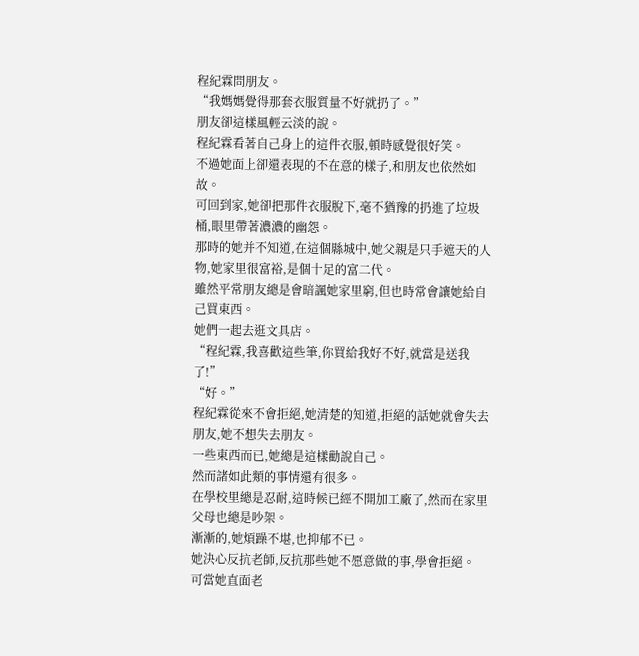程紀霖問朋友。
“我媽媽覺得那套衣服質量不好就扔了。”
朋友卻這樣風輕云淡的說。
程紀霖看著自己身上的這件衣服,頓時感覺很好笑。
不過她面上卻還表現的不在意的樣子,和朋友也依然如故。
可回到家,她卻把那件衣服脫下,毫不猶豫的扔進了垃圾桶,眼里帶著濃濃的幽怨。
那時的她并不知道,在這個縣城中,她父親是只手遮天的人物,她家里很富裕,是個十足的富二代。
雖然平常朋友總是會暗諷她家里窮,但也時常會讓她給自己買東西。
她們一起去逛文具店。
“程紀霖,我喜歡這些筆,你買給我好不好,就當是送我了!”
“好。”
程紀霖從來不會拒絕,她清楚的知道,拒絕的話她就會失去朋友,她不想失去朋友。
一些東西而已,她總是這樣勸說自己。
然而諸如此類的事情還有很多。
在學校里總是忍耐,這時候已經不開加工廠了,然而在家里父母也總是吵架。
漸漸的,她煩躁不堪,也抑郁不已。
她決心反抗老師,反抗那些她不愿意做的事,學會拒絕。
可當她直面老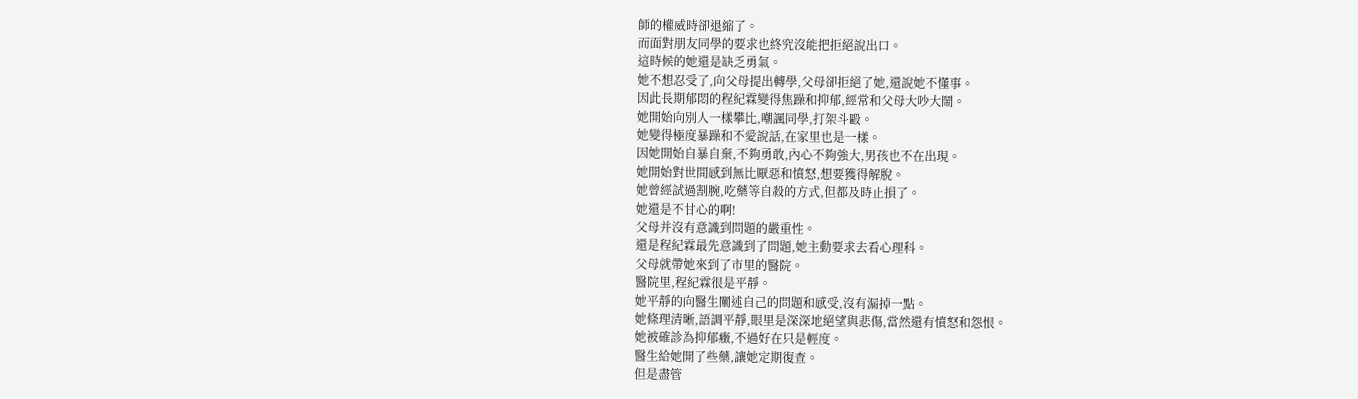師的權威時卻退縮了。
而面對朋友同學的要求也終究沒能把拒絕說出口。
這時候的她還是缺乏勇氣。
她不想忍受了,向父母提出轉學,父母卻拒絕了她,還說她不懂事。
因此長期郁悶的程紀霖變得焦躁和抑郁,經常和父母大吵大鬧。
她開始向別人一樣攀比,嘲諷同學,打架斗毆。
她變得極度暴躁和不愛說話,在家里也是一樣。
因她開始自暴自棄,不夠勇敢,內心不夠強大,男孩也不在出現。
她開始對世間感到無比厭惡和憤怒,想要獲得解脫。
她曾經試過割腕,吃藥等自殺的方式,但都及時止損了。
她還是不甘心的啊!
父母并沒有意識到問題的嚴重性。
還是程紀霖最先意識到了問題,她主動要求去看心理科。
父母就帶她來到了市里的醫院。
醫院里,程紀霖很是平靜。
她平靜的向醫生闡述自己的問題和感受,沒有漏掉一點。
她條理清晰,語調平靜,眼里是深深地絕望與悲傷,當然還有憤怒和怨恨。
她被確診為抑郁癥,不過好在只是輕度。
醫生給她開了些藥,讓她定期復查。
但是盡管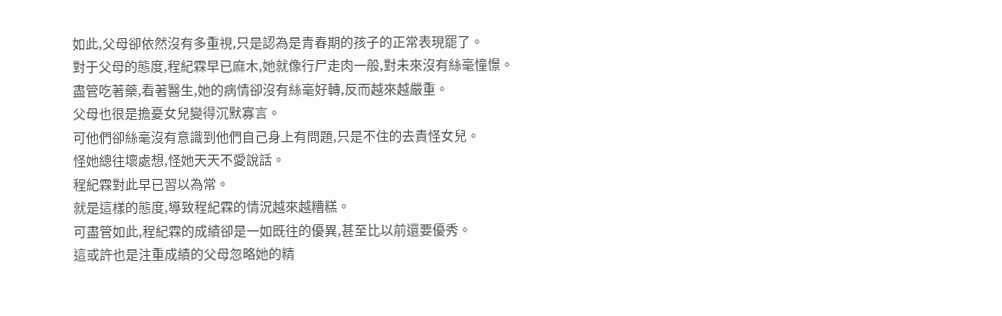如此,父母卻依然沒有多重視,只是認為是青春期的孩子的正常表現罷了。
對于父母的態度,程紀霖早已麻木,她就像行尸走肉一般,對未來沒有絲毫憧憬。
盡管吃著藥,看著醫生,她的病情卻沒有絲毫好轉,反而越來越嚴重。
父母也很是擔憂女兒變得沉默寡言。
可他們卻絲毫沒有意識到他們自己身上有問題,只是不住的去責怪女兒。
怪她總往壞處想,怪她天天不愛說話。
程紀霖對此早已習以為常。
就是這樣的態度,導致程紀霖的情況越來越糟糕。
可盡管如此,程紀霖的成績卻是一如既往的優異,甚至比以前還要優秀。
這或許也是注重成績的父母忽略她的精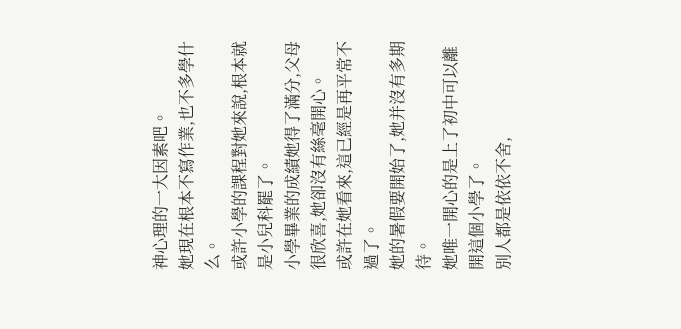神心理的一大因素吧。
她現在根本不寫作業,也不多學什么。
或許小學的課程對她來說,根本就是小兒科罷了。
小學畢業的成績她得了滿分,父母很欣喜,她卻沒有絲毫開心。
或許在她看來,這已經是再平常不過了。
她的暑假要開始了,她并沒有多期待。
她唯一開心的是上了初中可以離開這個小學了。
別人都是依依不舍,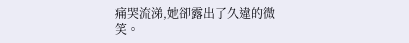痛哭流涕,她卻露出了久違的微笑。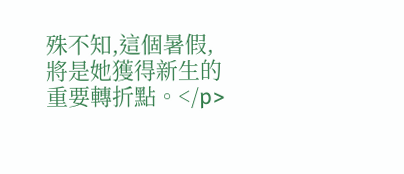殊不知,這個暑假,將是她獲得新生的重要轉折點。</p>